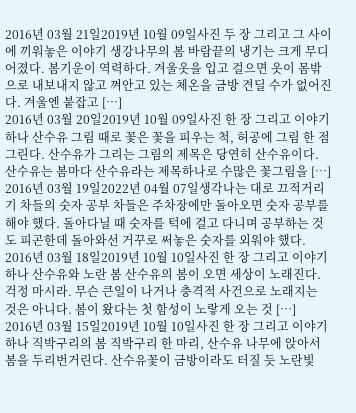2016년 03월 21일2019년 10월 09일사진 두 장 그리고 그 사이에 끼워놓은 이야기 생강나무의 봄 바람끝의 냉기는 크게 무디어졌다. 봄기운이 역력하다. 겨울옷을 입고 걸으면 옷이 몸밖으로 내보내지 않고 껴안고 있는 체온을 금방 견딜 수가 없어진다. 겨울엔 붙잡고 […]
2016년 03월 20일2019년 10월 09일사진 한 장 그리고 이야기 하나 산수유 그림 때로 꽃은 꽃을 피우는 척, 허공에 그림 한 점 그린다. 산수유가 그리는 그림의 제목은 당연히 산수유이다. 산수유는 봄마다 산수유라는 제목하나로 수많은 꽃그림을 […]
2016년 03월 19일2022년 04월 07일생각나는 대로 끄적거리기 차들의 숫자 공부 차들은 주차장에만 돌아오면 숫자 공부를 해야 했다. 돌아다닐 때 숫자를 턱에 걸고 다니며 공부하는 것도 피곤한데 돌아와선 거꾸로 써놓은 숫자를 외워야 했다.
2016년 03월 18일2019년 10월 10일사진 한 장 그리고 이야기 하나 산수유와 노란 봄 산수유의 봄이 오면 세상이 노래진다. 걱정 마시라. 무슨 큰일이 나거나 충격적 사건으로 노래지는 것은 아니다. 봄이 왔다는 첫 함성이 노랗게 오는 것 […]
2016년 03월 15일2019년 10월 10일사진 한 장 그리고 이야기 하나 직박구리의 봄 직박구리 한 마리, 산수유 나무에 앉아서 봄을 두리번거린다. 산수유꽃이 금방이라도 터질 듯 노란빛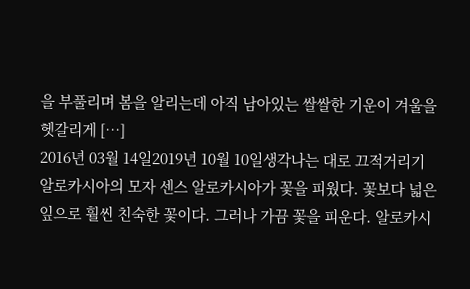을 부풀리며 봄을 알리는데 아직 남아있는 쌀쌀한 기운이 겨울을 헷갈리게 […]
2016년 03월 14일2019년 10월 10일생각나는 대로 끄적거리기 알로카시아의 모자 센스 알로카시아가 꽃을 피웠다. 꽃보다 넓은 잎으로 훨씬 친숙한 꽃이다. 그러나 가끔 꽃을 피운다. 알로카시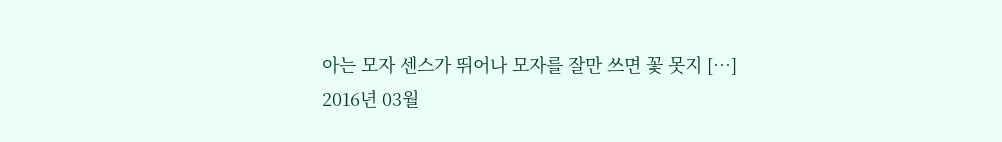아는 모자 센스가 뛰어나 모자를 잘만 쓰면 꽃 못지 […]
2016년 03월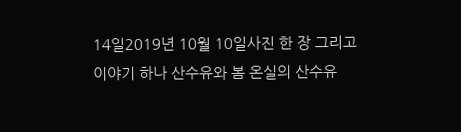14일2019년 10월 10일사진 한 장 그리고 이야기 하나 산수유와 봄 온실의 산수유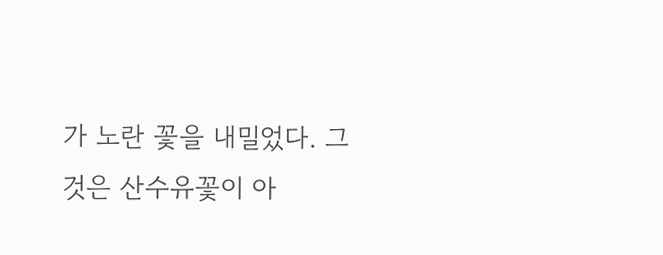가 노란 꽃을 내밀었다. 그것은 산수유꽃이 아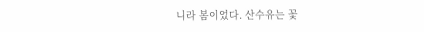니라 봄이었다. 산수유는 꽃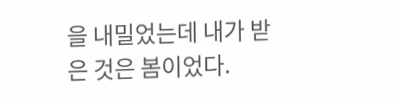을 내밀었는데 내가 받은 것은 봄이었다.